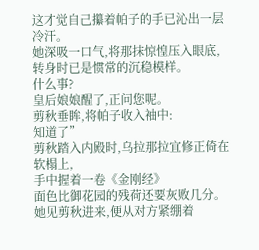这才觉自己攥着帕子的手已沁出一层冷汗。
她深吸一口气,将那抹惊惶压入眼底,
转身时已是惯常的沉稳模样。
什么事?
皇后娘娘醒了,正问您呢。
剪秋垂眸,将帕子收入袖中:
知道了”
剪秋踏入内殿时,乌拉那拉宜修正倚在软榻上,
手中握着一卷《金刚经》
面色比御花园的残荷还要灰败几分。
她见剪秋进来,便从对方紧绷着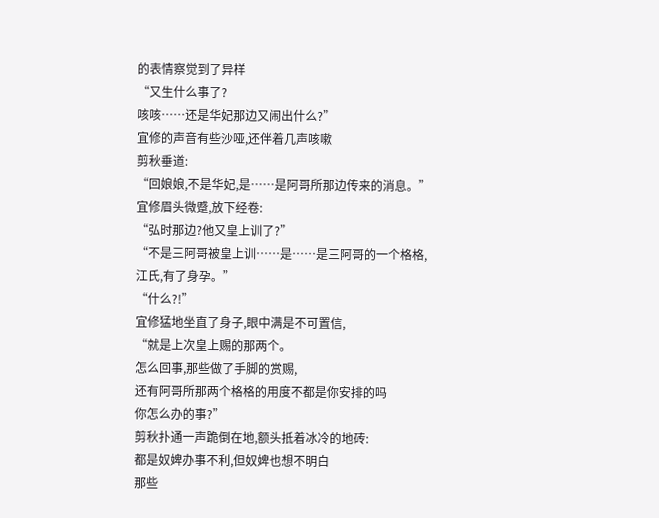的表情察觉到了异样
“又生什么事了?
咳咳……还是华妃那边又闹出什么?”
宜修的声音有些沙哑,还伴着几声咳嗽
剪秋垂道:
“回娘娘,不是华妃,是……是阿哥所那边传来的消息。”
宜修眉头微蹙,放下经卷:
“弘时那边?他又皇上训了?”
“不是三阿哥被皇上训……是……是三阿哥的一个格格,
江氏,有了身孕。”
“什么?!”
宜修猛地坐直了身子,眼中满是不可置信,
“就是上次皇上赐的那两个。
怎么回事,那些做了手脚的赏赐,
还有阿哥所那两个格格的用度不都是你安排的吗
你怎么办的事?”
剪秋扑通一声跪倒在地,额头抵着冰冷的地砖:
都是奴婢办事不利,但奴婢也想不明白
那些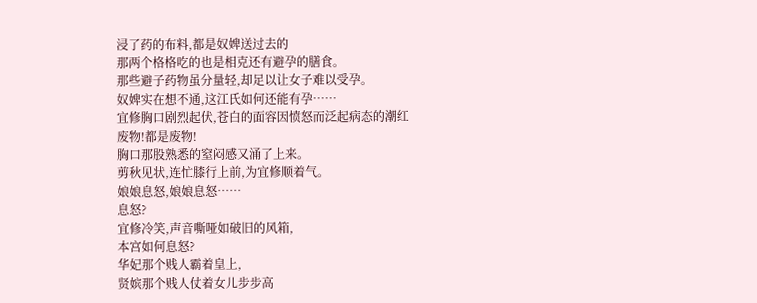浸了药的布料,都是奴婢送过去的
那两个格格吃的也是相克还有避孕的膳食。
那些避子药物虽分量轻,却足以让女子难以受孕。
奴婢实在想不通,这江氏如何还能有孕……
宜修胸口剧烈起伏,苍白的面容因愤怒而泛起病态的潮红
废物!都是废物!
胸口那股熟悉的窒闷感又涌了上来。
剪秋见状,连忙膝行上前,为宜修顺着气。
娘娘息怒,娘娘息怒……
息怒?
宜修冷笑,声音嘶哑如破旧的风箱,
本宫如何息怒?
华妃那个贱人霸着皇上,
贤嫔那个贱人仗着女儿步步高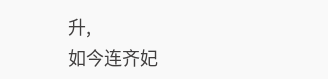升,
如今连齐妃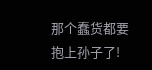那个蠢货都要抱上孙子了!